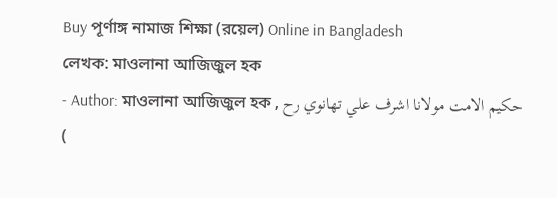Buy পূর্ণাঙ্গ নামাজ শিক্ষা (রয়েল) Online in Bangladesh
লেখক: মাওলানা আজিজুল হক
- Author: মাওলানা আজিজুল হক , حكيم الامت مولانا اشرف علي تهانوي رح (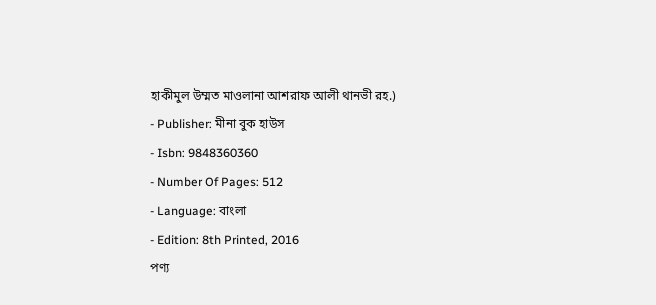হাকীমুল উম্মত মাওলানা আশরাফ আলী থানভী রহ.)
- Publisher: মীনা বুক হাউস
- Isbn: 9848360360
- Number Of Pages: 512
- Language: বাংলা
- Edition: 8th Printed, 2016
পণ্য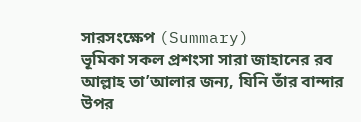সারসংক্ষেপ (Summary)
ভূমিকা সকল প্রশংসা সারা জাহানের রব আল্লাহ তা’আলার জন্য, যিনি তাঁর বান্দার উপর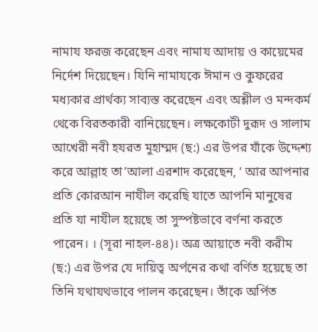নামায ফরজ করেছেন এবং নামায আদায় ও কায়েমের নির্দেশ দিয়েছেন। যিনি নামাযকে ঈমান ও কুফরের মধ্যকার প্রার্থক্য সাব্যস্ত করেছেন এবং অশ্লীল ও মন্দকর্ম থেকে বিরতকারী বানিয়েছেন। লক্ষকোটী দুরূদ ও সালাম আখেরী নবী হযরত মুহাম্মদ (ছ:) এর উপর যাঁকে উদ্দেশ্য করে আল্লাহ তা’আলা এরশাদ করেছেন, ‘ আর আপনার প্রতি কোরআন নাযীল করেছি যাতে আপনি মানুষের প্রতি যা নাযীল হয়েছে তা সুস্পষ্টভাবে বর্ণনা করতে পারেন। । (সূরা নাহল-৪৪)। অত্র আয়াতে নবী করীম (ছ:) এর উপর যে দায়িত্ব অর্পনের কথা বর্ণিত হয়েছে তা তিনি যথাযথভাবে পালন করেছেন। তাঁকে অর্পিত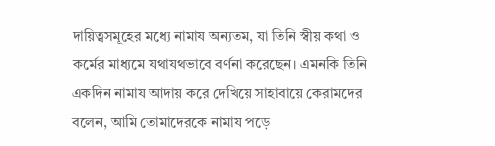দায়িত্বসমূহের মধ্যে নামায অন্যতম, যা তিনি স্বীয় কথা ও কর্মের মাধ্যমে যথাযথভাবে বর্ণনা করেছেন। এমনকি তিনি একদিন নামায আদায় করে দেখিয়ে সাহাবায়ে কেরামদের বলেন, আমি তোমাদেরকে নামায পড়ে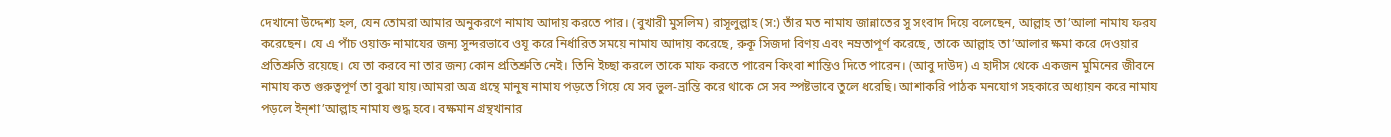দেখানো উদ্দেশ্য হল, যেন তোমরা আমার অনুকরণে নামায আদায় করতে পার। (বুখারী মুসলিম) রাসূলুল্লাহ (স:) তাঁর মত নামায জান্নাতের সু সংবাদ দিয়ে বলেছেন, আল্লাহ তা’আলা নামায ফরয করেছেন। যে এ পাঁচ ওয়াক্ত নামাযের জন্য সুন্দরভাবে ওযূ করে নির্ধারিত সময়ে নামায আদায় করেছে, রুকূ সিজদা বিণয় এবং নম্রতাপূর্ণ করেছে, তাকে আল্লাহ তা’আলার ক্ষমা করে দেওয়ার প্রতিশ্রুতি রয়েছে। যে তা করবে না তার জন্য কোন প্রতিশ্রুতি নেই। তিনি ইচ্ছা করলে তাকে মাফ করতে পারেন কিংবা শান্তিও দিতে পারেন। (আবু দাউদ) এ হাদীস থেকে একজন মুমিনের জীবনে নামায কত গুরুত্বপূর্ণ তা বুঝা যায়।আমরা অত্র গ্রন্থে মানুষ নামায পড়তে গিয়ে যে সব ভুল-ভ্রান্তি করে থাকে সে সব স্পষ্টভাবে তুলে ধরেছি। আশাকরি পাঠক মনযোগ সহকারে অধ্যায়ন করে নামায পড়লে ইন্শা’আল্লাহ নামায শুদ্ধ হবে। বক্ষমান গ্রন্থখানার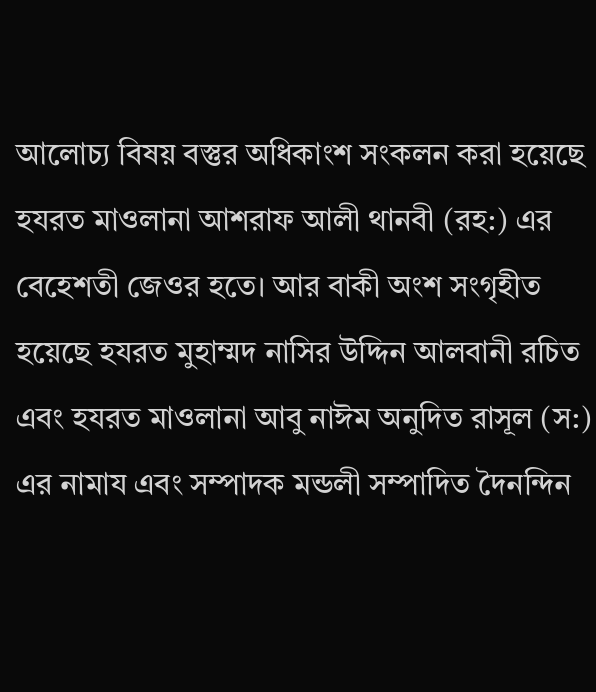আলোচ্য বিষয় বস্তুর অধিকাংশ সংকলন করা হয়েছে হযরত মাওলানা আশরাফ আলী থানবী (রহ:) এর বেহেশতী জেওর হতে। আর বাকী অংশ সংগৃহীত হয়েছে হযরত মুহাম্মদ নাসির উদ্দিন আলবানী রচিত এবং হযরত মাওলানা আবু নাঈম অনুদিত রাসূল (স:) এর নামায এবং সম্পাদক মন্ডলী সম্পাদিত দৈনন্দিন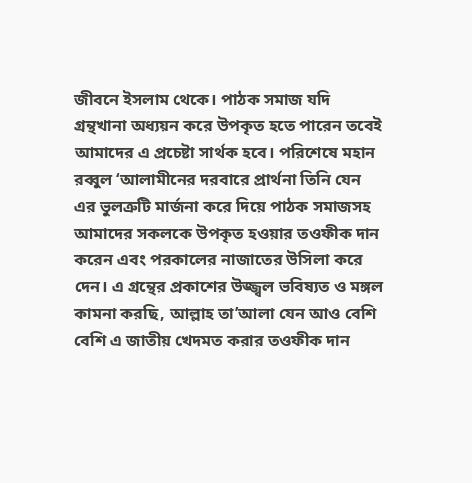জীবনে ইসলাম থেকে। পাঠক সমাজ যদি গ্রন্থখানা অধ্যয়ন করে উপকৃত হতে পারেন তবেই আমাদের এ প্রচেষ্টা সার্থক হবে। পরিশেষে মহান রব্বুল ‘আলামীনের দরবারে প্রার্থনা তিনি যেন এর ভুলত্রুটি মার্জনা করে দিয়ে পাঠক সমাজসহ আমাদের সকলকে উপকৃত হওয়ার তওফীক দান করেন এবং পরকালের নাজাতের উসিলা করে দেন। এ গ্রন্থের প্রকাশের উজ্জ্বল ভবিষ্যত ও মঙ্গল কামনা করছি, আল্লাহ তা’আলা যেন আও বেশি বেশি এ জাতীয় খেদমত করার তওফীক দান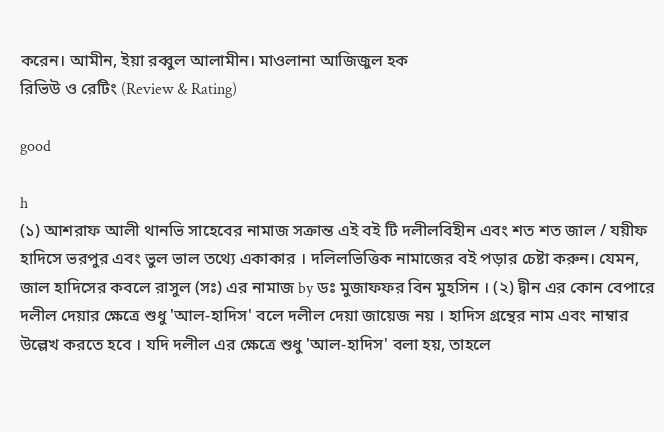করেন। আমীন, ইয়া রব্বুল আলামীন। মাওলানা আজিজুল হক
রিভিউ ও রেটিং (Review & Rating)

good

h
(১) আশরাফ আলী থানভি সাহেবের নামাজ সক্রান্ত এই বই টি দলীলবিহীন এবং শত শত জাল / যয়ীফ হাদিসে ভরপুর এবং ভুল ভাল তথ্যে একাকার । দলিলভিত্তিক নামাজের বই পড়ার চেষ্টা করুন। যেমন, জাল হাদিসের কবলে রাসুল (সঃ) এর নামাজ by ডঃ মুজাফফর বিন মুহসিন । (২) দ্বীন এর কোন বেপারে দলীল দেয়ার ক্ষেত্রে শুধু 'আল-হাদিস' বলে দলীল দেয়া জায়েজ নয় । হাদিস গ্রন্থের নাম এবং নাম্বার উল্লেখ করতে হবে । যদি দলীল এর ক্ষেত্রে শুধু 'আল-হাদিস' বলা হয়, তাহলে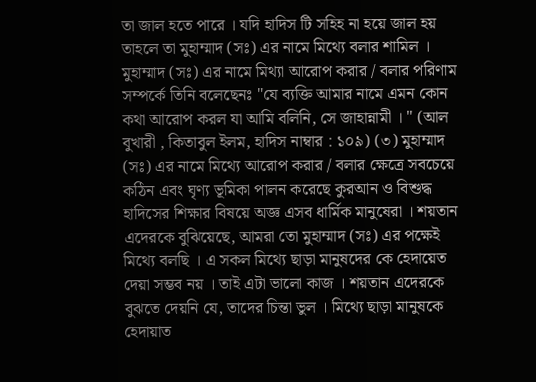তা জাল হতে পারে । যদি হাদিস টি সহিহ না হয়ে জাল হয় তাহলে তা মুহাম্মাদ (সঃ) এর নামে মিথ্যে বলার শামিল । মুহাম্মাদ (সঃ) এর নামে মিথ্যা আরোপ করার / বলার পরিণাম সম্পর্কে তিনি বলেছেনঃ "যে ব্যক্তি আমার নামে এমন কোন কথা আরোপ করল যা আমি বলিনি, সে জাহান্নামী । " (আল বুখারী , কিতাবুল ইলম, হাদিস নাম্বার : ১০৯) (৩) মুহাম্মাদ (সঃ) এর নামে মিথ্যে আরোপ করার / বলার ক্ষেত্রে সবচেয়ে কঠিন এবং ঘৃণ্য ভূমিকা পালন করেছে কুরআন ও বিশুদ্ধ হাদিসের শিক্ষার বিষয়ে অজ্ঞ এসব ধার্মিক মানুষেরা । শয়তান এদেরকে বুঝিয়েছে, আমরা তো মুহাম্মাদ (সঃ) এর পক্ষেই মিথ্যে বলছি । এ সকল মিথ্যে ছাড়া মানুষদের কে হেদায়েত দেয়া সম্ভব নয় । তাই এটা ভালো কাজ । শয়তান এদেরকে বুঝতে দেয়নি যে, তাদের চিন্তা ভুল । মিথ্যে ছাড়া মানুষকে হেদায়াত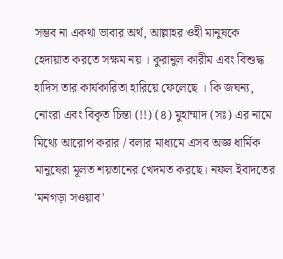সম্ভব না একথা ভাবার অর্থ, আল্লাহর ওহী মানুষকে হেদায়াত করতে সক্ষম নয় । কুরানুল কারীম এবং বিশুদ্ধ হাদিস তার কার্যকারিতা হারিয়ে ফেলেছে । কি জঘন্য, নোংরা এবং বিকৃত চিন্তা (!!) (৪) মুহাম্মাদ (সঃ) এর নামে মিথ্যে আরোপ করার / বলার মাধ্যমে এসব অজ্ঞ ধার্মিক মানুষেরা মূলত শয়তানের খেদমত করছে। নফল ইবাদতের 'মনগড়া সওয়াব'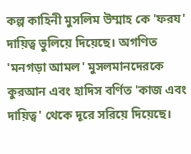কল্প কাহিনী মুসলিম উম্মাহ কে 'ফরয' দায়িত্ব ভুলিয়ে দিয়েছে। অগণিত 'মনগড়া আমল' মুসলমানদেরকে কুরআন এবং হাদিস বর্ণিত 'কাজ এবং দায়িত্ব' থেকে দূরে সরিয়ে দিয়েছে।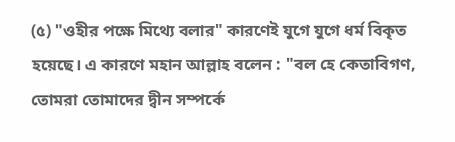(৫) "ওহীর পক্ষে মিথ্যে বলার" কারণেই যুগে যুগে ধর্ম বিকৃত হয়েছে। এ কারণে মহান আল্লাহ বলেন : "বল হে কেতাবিগণ, তোমরা তোমাদের দ্বীন সম্পর্কে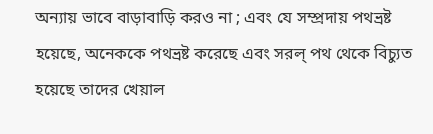অন্যায় ভাবে বাড়াবাড়ি করও না ; এবং যে সম্প্রদায় পথভ্রষ্ট হয়েছে, অনেককে পথভ্রষ্ট করেছে এবং সরল্ পথ থেকে বিচ্যুত হয়েছে তাদের খেয়াল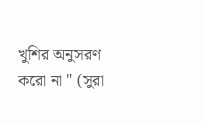খুশির অনুসরণ করো না " (সুরা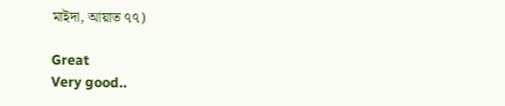মাইদা, আয়াত ৭৭)

Great
Very good..